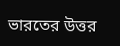ভারতের উত্তর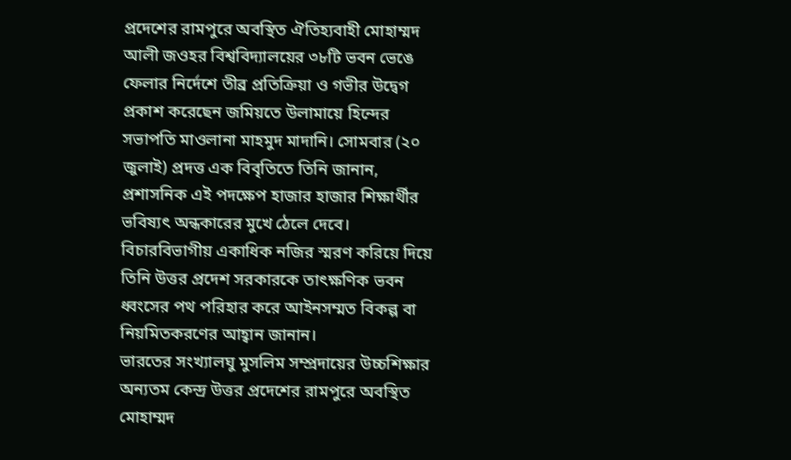প্রদেশের রামপুরে অবস্থিত ঐতিহ্যবাহী মোহাম্মদ আলী জওহর বিশ্ববিদ্যালয়ের ৩৮টি ভবন ভেঙে ফেলার নির্দেশে তীব্র প্রতিক্রিয়া ও গভীর উদ্বেগ প্রকাশ করেছেন জমিয়তে উলামায়ে হিন্দের সভাপতি মাওলানা মাহমুদ মাদানি। সোমবার (২০ জুলাই) প্রদত্ত এক বিবৃতিতে তিনি জানান, প্রশাসনিক এই পদক্ষেপ হাজার হাজার শিক্ষার্থীর ভবিষ্যৎ অন্ধকারের মুখে ঠেলে দেবে। বিচারবিভাগীয় একাধিক নজির স্মরণ করিয়ে দিয়ে তিনি উত্তর প্রদেশ সরকারকে তাৎক্ষণিক ভবন ধ্বংসের পথ পরিহার করে আইনসম্মত বিকল্প বা নিয়মিতকরণের আহ্বান জানান।
ভারতের সংখ্যালঘু মুসলিম সম্প্রদায়ের উচ্চশিক্ষার অন্যতম কেন্দ্র উত্তর প্রদেশের রামপুরে অবস্থিত মোহাম্মদ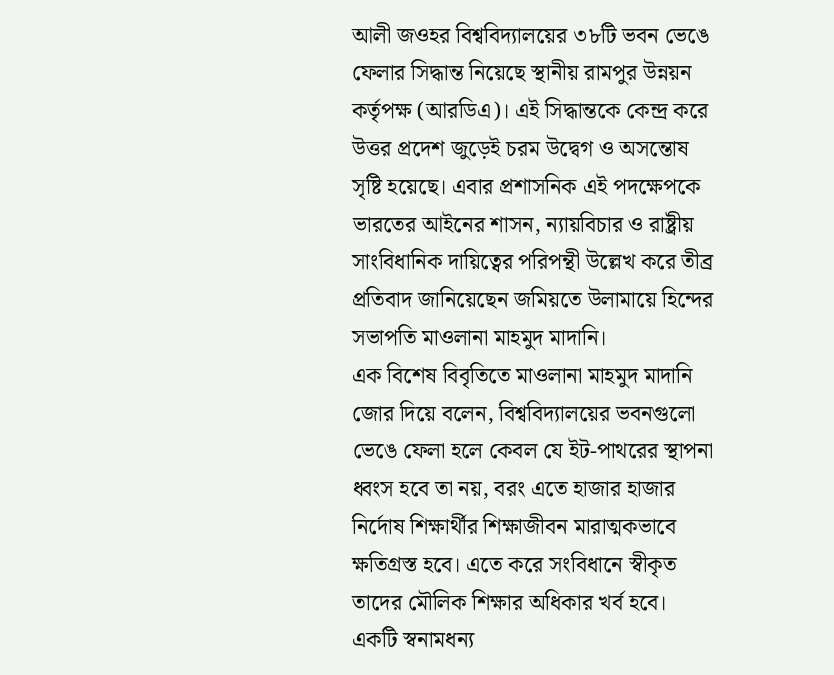আলী জওহর বিশ্ববিদ্যালয়ের ৩৮টি ভবন ভেঙে ফেলার সিদ্ধান্ত নিয়েছে স্থানীয় রামপুর উন্নয়ন কর্তৃপক্ষ (আরডিএ)। এই সিদ্ধান্তকে কেন্দ্র করে উত্তর প্রদেশ জুড়েই চরম উদ্বেগ ও অসন্তোষ সৃষ্টি হয়েছে। এবার প্রশাসনিক এই পদক্ষেপকে ভারতের আইনের শাসন, ন্যায়বিচার ও রাষ্ট্রীয় সাংবিধানিক দায়িত্বের পরিপন্থী উল্লেখ করে তীব্র প্রতিবাদ জানিয়েছেন জমিয়তে উলামায়ে হিন্দের সভাপতি মাওলানা মাহমুদ মাদানি।
এক বিশেষ বিবৃতিতে মাওলানা মাহমুদ মাদানি জোর দিয়ে বলেন, বিশ্ববিদ্যালয়ের ভবনগুলো ভেঙে ফেলা হলে কেবল যে ইট-পাথরের স্থাপনা ধ্বংস হবে তা নয়, বরং এতে হাজার হাজার নির্দোষ শিক্ষার্থীর শিক্ষাজীবন মারাত্মকভাবে ক্ষতিগ্রস্ত হবে। এতে করে সংবিধানে স্বীকৃত তাদের মৌলিক শিক্ষার অধিকার খর্ব হবে। একটি স্বনামধন্য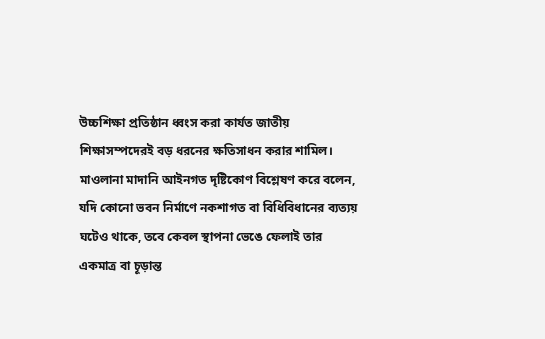উচ্চশিক্ষা প্রতিষ্ঠান ধ্বংস করা কার্যত জাতীয় শিক্ষাসম্পদেরই বড় ধরনের ক্ষতিসাধন করার শামিল।
মাওলানা মাদানি আইনগত দৃষ্টিকোণ বিশ্লেষণ করে বলেন, যদি কোনো ভবন নির্মাণে নকশাগত বা বিধিবিধানের ব্যত্যয় ঘটেও থাকে, তবে কেবল স্থাপনা ভেঙে ফেলাই তার একমাত্র বা চূড়ান্ত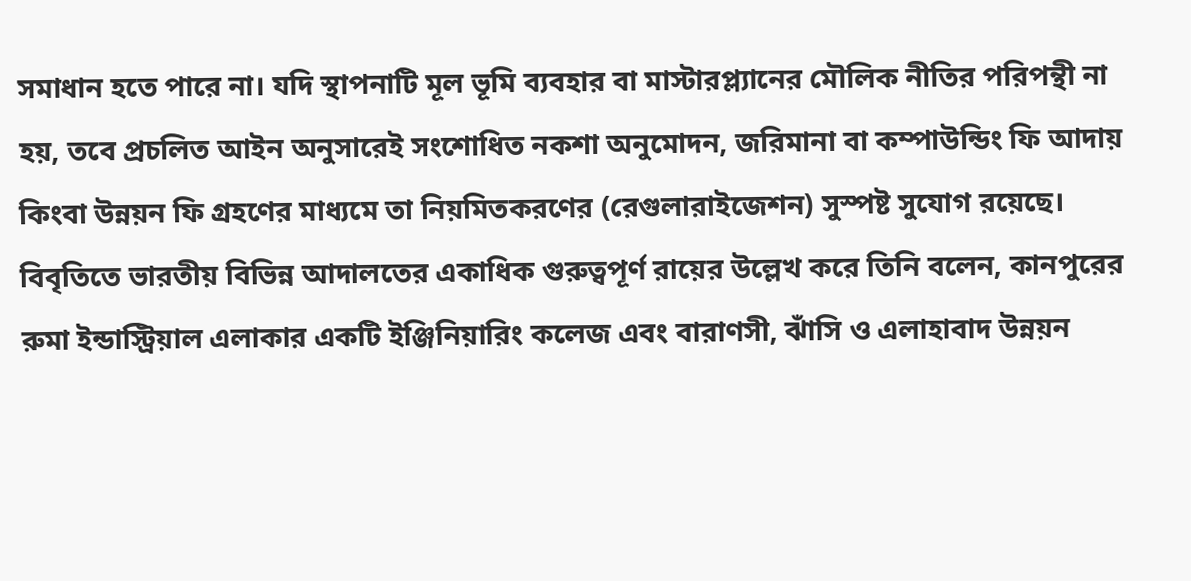সমাধান হতে পারে না। যদি স্থাপনাটি মূল ভূমি ব্যবহার বা মাস্টারপ্ল্যানের মৌলিক নীতির পরিপন্থী না হয়, তবে প্রচলিত আইন অনুসারেই সংশোধিত নকশা অনুমোদন, জরিমানা বা কম্পাউন্ডিং ফি আদায় কিংবা উন্নয়ন ফি গ্রহণের মাধ্যমে তা নিয়মিতকরণের (রেগুলারাইজেশন) সুস্পষ্ট সুযোগ রয়েছে।
বিবৃতিতে ভারতীয় বিভিন্ন আদালতের একাধিক গুরুত্বপূর্ণ রায়ের উল্লেখ করে তিনি বলেন, কানপুরের রুমা ইন্ডাস্ট্রিয়াল এলাকার একটি ইঞ্জিনিয়ারিং কলেজ এবং বারাণসী, ঝাঁসি ও এলাহাবাদ উন্নয়ন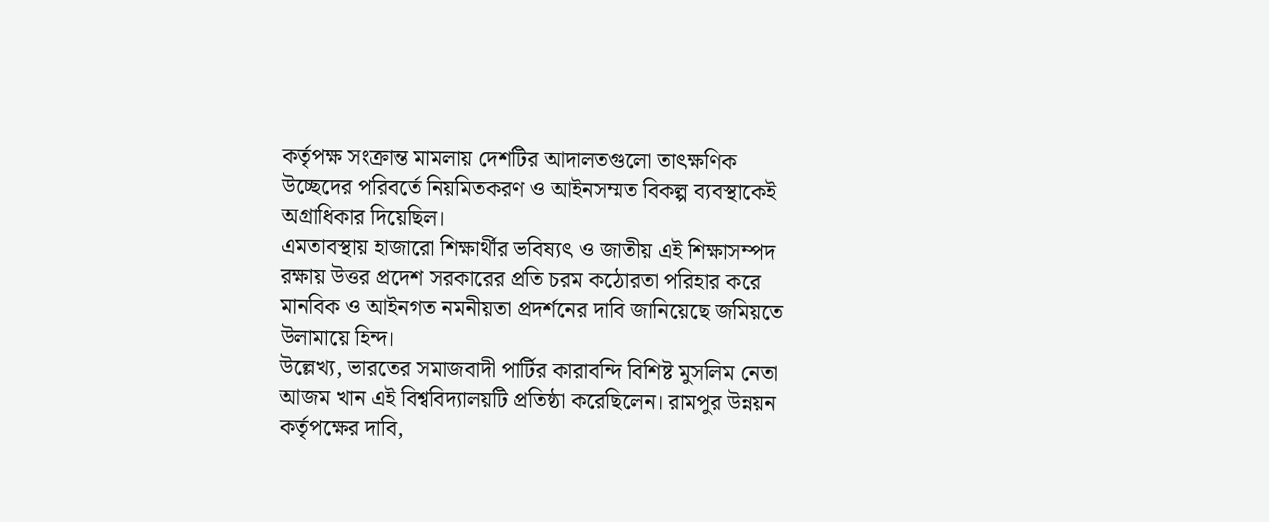কর্তৃপক্ষ সংক্রান্ত মামলায় দেশটির আদালতগুলো তাৎক্ষণিক উচ্ছেদের পরিবর্তে নিয়মিতকরণ ও আইনসম্মত বিকল্প ব্যবস্থাকেই অগ্রাধিকার দিয়েছিল।
এমতাবস্থায় হাজারো শিক্ষার্থীর ভবিষ্যৎ ও জাতীয় এই শিক্ষাসম্পদ রক্ষায় উত্তর প্রদেশ সরকারের প্রতি চরম কঠোরতা পরিহার করে মানবিক ও আইনগত নমনীয়তা প্রদর্শনের দাবি জানিয়েছে জমিয়তে উলামায়ে হিন্দ।
উল্লেখ্য, ভারতের সমাজবাদী পার্টির কারাবন্দি বিশিষ্ট মুসলিম নেতা আজম খান এই বিশ্ববিদ্যালয়টি প্রতিষ্ঠা করেছিলেন। রামপুর উন্নয়ন কর্তৃপক্ষের দাবি,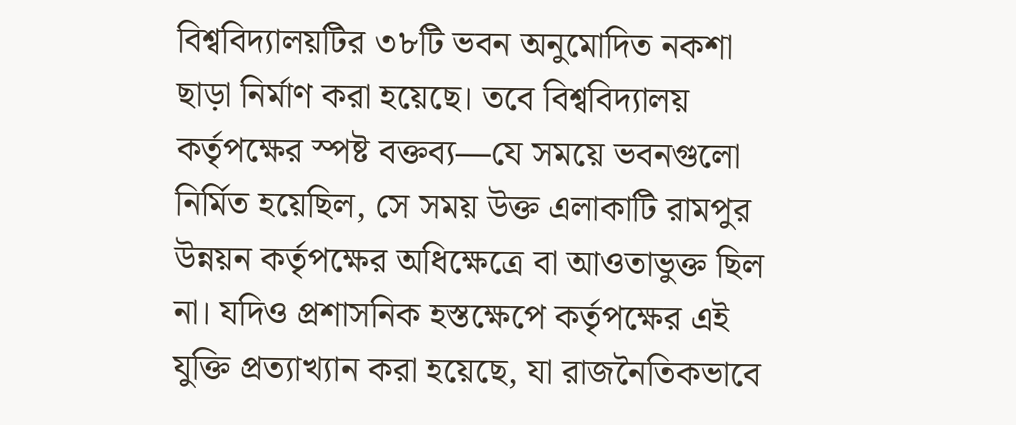বিশ্ববিদ্যালয়টির ৩৮টি ভবন অনুমোদিত নকশা ছাড়া নির্মাণ করা হয়েছে। তবে বিশ্ববিদ্যালয় কর্তৃপক্ষের স্পষ্ট বক্তব্য—যে সময়ে ভবনগুলো নির্মিত হয়েছিল, সে সময় উক্ত এলাকাটি রামপুর উন্নয়ন কর্তৃপক্ষের অধিক্ষেত্রে বা আওতাভুক্ত ছিল না। যদিও প্রশাসনিক হস্তক্ষেপে কর্তৃপক্ষের এই যুক্তি প্রত্যাখ্যান করা হয়েছে, যা রাজনৈতিকভাবে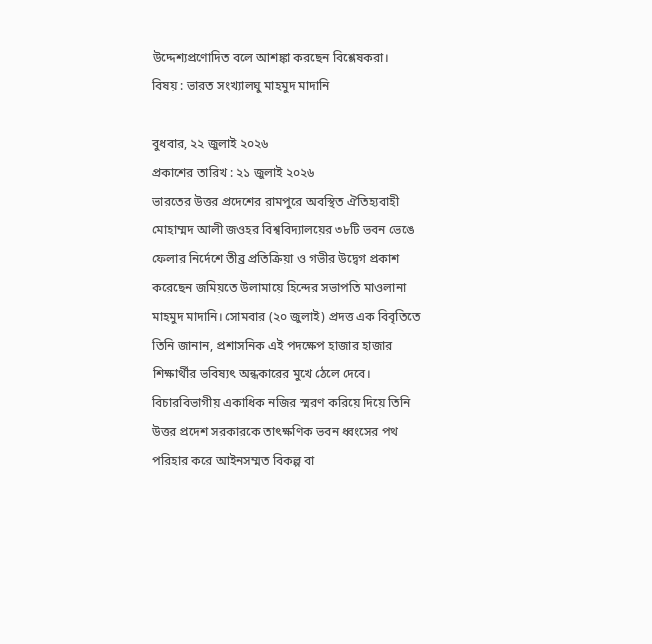উদ্দেশ্যপ্রণোদিত বলে আশঙ্কা করছেন বিশ্লেষকরা।
বিষয় : ভারত সংখ্যালঘু মাহমুদ মাদানি

বুধবার, ২২ জুলাই ২০২৬
প্রকাশের তারিখ : ২১ জুলাই ২০২৬
ভারতের উত্তর প্রদেশের রামপুরে অবস্থিত ঐতিহ্যবাহী মোহাম্মদ আলী জওহর বিশ্ববিদ্যালয়ের ৩৮টি ভবন ভেঙে ফেলার নির্দেশে তীব্র প্রতিক্রিয়া ও গভীর উদ্বেগ প্রকাশ করেছেন জমিয়তে উলামায়ে হিন্দের সভাপতি মাওলানা মাহমুদ মাদানি। সোমবার (২০ জুলাই) প্রদত্ত এক বিবৃতিতে তিনি জানান, প্রশাসনিক এই পদক্ষেপ হাজার হাজার শিক্ষার্থীর ভবিষ্যৎ অন্ধকারের মুখে ঠেলে দেবে। বিচারবিভাগীয় একাধিক নজির স্মরণ করিয়ে দিয়ে তিনি উত্তর প্রদেশ সরকারকে তাৎক্ষণিক ভবন ধ্বংসের পথ পরিহার করে আইনসম্মত বিকল্প বা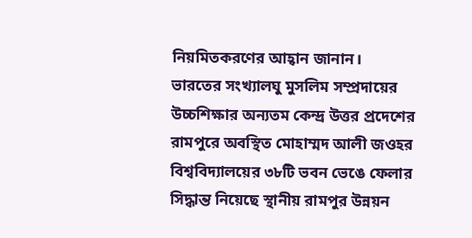নিয়মিতকরণের আহ্বান জানান।
ভারতের সংখ্যালঘু মুসলিম সম্প্রদায়ের উচ্চশিক্ষার অন্যতম কেন্দ্র উত্তর প্রদেশের রামপুরে অবস্থিত মোহাম্মদ আলী জওহর বিশ্ববিদ্যালয়ের ৩৮টি ভবন ভেঙে ফেলার সিদ্ধান্ত নিয়েছে স্থানীয় রামপুর উন্নয়ন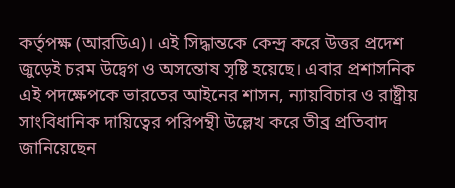কর্তৃপক্ষ (আরডিএ)। এই সিদ্ধান্তকে কেন্দ্র করে উত্তর প্রদেশ জুড়েই চরম উদ্বেগ ও অসন্তোষ সৃষ্টি হয়েছে। এবার প্রশাসনিক এই পদক্ষেপকে ভারতের আইনের শাসন, ন্যায়বিচার ও রাষ্ট্রীয় সাংবিধানিক দায়িত্বের পরিপন্থী উল্লেখ করে তীব্র প্রতিবাদ জানিয়েছেন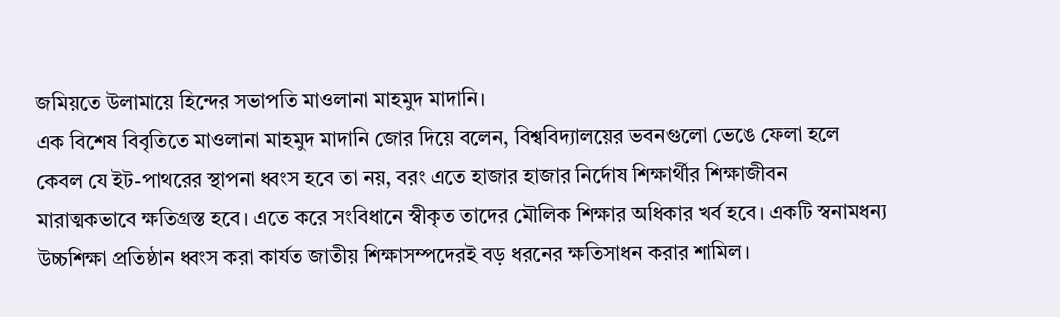জমিয়তে উলামায়ে হিন্দের সভাপতি মাওলানা মাহমুদ মাদানি।
এক বিশেষ বিবৃতিতে মাওলানা মাহমুদ মাদানি জোর দিয়ে বলেন, বিশ্ববিদ্যালয়ের ভবনগুলো ভেঙে ফেলা হলে কেবল যে ইট-পাথরের স্থাপনা ধ্বংস হবে তা নয়, বরং এতে হাজার হাজার নির্দোষ শিক্ষার্থীর শিক্ষাজীবন মারাত্মকভাবে ক্ষতিগ্রস্ত হবে। এতে করে সংবিধানে স্বীকৃত তাদের মৌলিক শিক্ষার অধিকার খর্ব হবে। একটি স্বনামধন্য উচ্চশিক্ষা প্রতিষ্ঠান ধ্বংস করা কার্যত জাতীয় শিক্ষাসম্পদেরই বড় ধরনের ক্ষতিসাধন করার শামিল।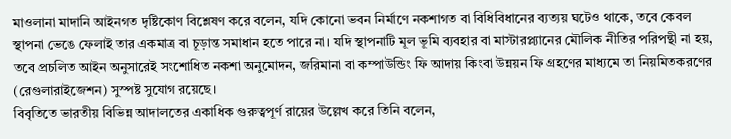মাওলানা মাদানি আইনগত দৃষ্টিকোণ বিশ্লেষণ করে বলেন, যদি কোনো ভবন নির্মাণে নকশাগত বা বিধিবিধানের ব্যত্যয় ঘটেও থাকে, তবে কেবল স্থাপনা ভেঙে ফেলাই তার একমাত্র বা চূড়ান্ত সমাধান হতে পারে না। যদি স্থাপনাটি মূল ভূমি ব্যবহার বা মাস্টারপ্ল্যানের মৌলিক নীতির পরিপন্থী না হয়, তবে প্রচলিত আইন অনুসারেই সংশোধিত নকশা অনুমোদন, জরিমানা বা কম্পাউন্ডিং ফি আদায় কিংবা উন্নয়ন ফি গ্রহণের মাধ্যমে তা নিয়মিতকরণের (রেগুলারাইজেশন) সুস্পষ্ট সুযোগ রয়েছে।
বিবৃতিতে ভারতীয় বিভিন্ন আদালতের একাধিক গুরুত্বপূর্ণ রায়ের উল্লেখ করে তিনি বলেন,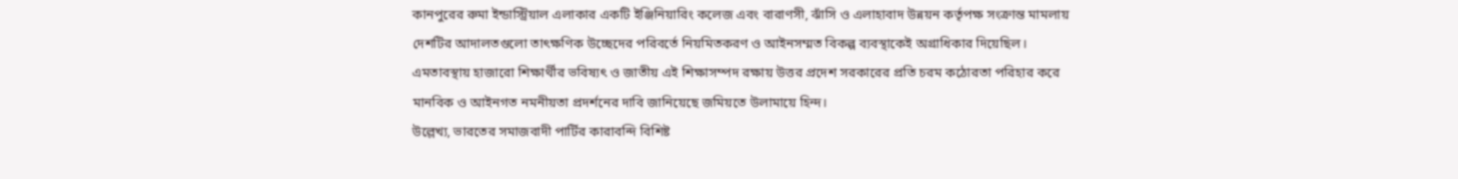কানপুরের রুমা ইন্ডাস্ট্রিয়াল এলাকার একটি ইঞ্জিনিয়ারিং কলেজ এবং বারাণসী, ঝাঁসি ও এলাহাবাদ উন্নয়ন কর্তৃপক্ষ সংক্রান্ত মামলায় দেশটির আদালতগুলো তাৎক্ষণিক উচ্ছেদের পরিবর্তে নিয়মিতকরণ ও আইনসম্মত বিকল্প ব্যবস্থাকেই অগ্রাধিকার দিয়েছিল।
এমতাবস্থায় হাজারো শিক্ষার্থীর ভবিষ্যৎ ও জাতীয় এই শিক্ষাসম্পদ রক্ষায় উত্তর প্রদেশ সরকারের প্রতি চরম কঠোরতা পরিহার করে মানবিক ও আইনগত নমনীয়তা প্রদর্শনের দাবি জানিয়েছে জমিয়তে উলামায়ে হিন্দ।
উল্লেখ্য, ভারতের সমাজবাদী পার্টির কারাবন্দি বিশিষ্ট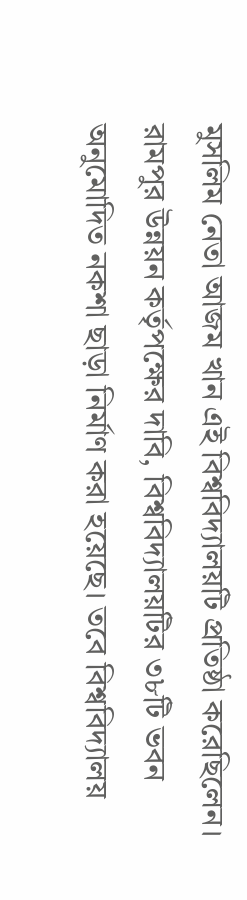মুসলিম নেতা আজম খান এই বিশ্ববিদ্যালয়টি প্রতিষ্ঠা করেছিলেন। রামপুর উন্নয়ন কর্তৃপক্ষের দাবি, বিশ্ববিদ্যালয়টির ৩৮টি ভবন অনুমোদিত নকশা ছাড়া নির্মাণ করা হয়েছে। তবে বিশ্ববিদ্যালয়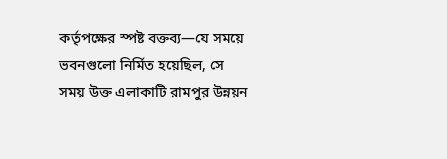কর্তৃপক্ষের স্পষ্ট বক্তব্য—যে সময়ে ভবনগুলো নির্মিত হয়েছিল, সে সময় উক্ত এলাকাটি রামপুর উন্নয়ন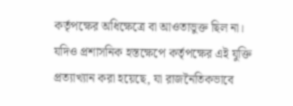কর্তৃপক্ষের অধিক্ষেত্রে বা আওতাভুক্ত ছিল না। যদিও প্রশাসনিক হস্তক্ষেপে কর্তৃপক্ষের এই যুক্তি প্রত্যাখ্যান করা হয়েছে, যা রাজনৈতিকভাবে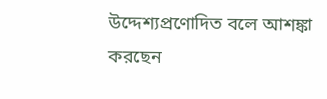উদ্দেশ্যপ্রণোদিত বলে আশঙ্কা করছেন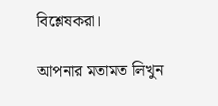বিশ্লেষকরা।

আপনার মতামত লিখুন